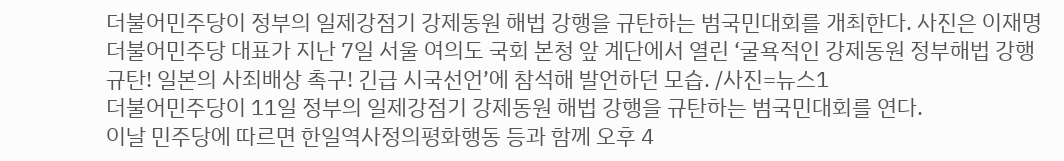더불어민주당이 정부의 일제강점기 강제동원 해법 강행을 규탄하는 범국민대회를 개최한다. 사진은 이재명 더불어민주당 대표가 지난 7일 서울 여의도 국회 본청 앞 계단에서 열린 ‘굴욕적인 강제동원 정부해법 강행 규탄! 일본의 사죄배상 촉구! 긴급 시국선언’에 참석해 발언하던 모습. /사진=뉴스1
더불어민주당이 11일 정부의 일제강점기 강제동원 해법 강행을 규탄하는 범국민대회를 연다.
이날 민주당에 따르면 한일역사정의평화행동 등과 함께 오후 4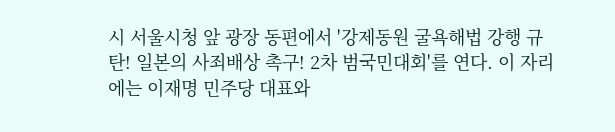시 서울시청 앞 광장 동편에서 '강제동원 굴욕해법 강행 규탄! 일본의 사죄배상 촉구! 2차 범국민대회'를 연다. 이 자리에는 이재명 민주당 대표와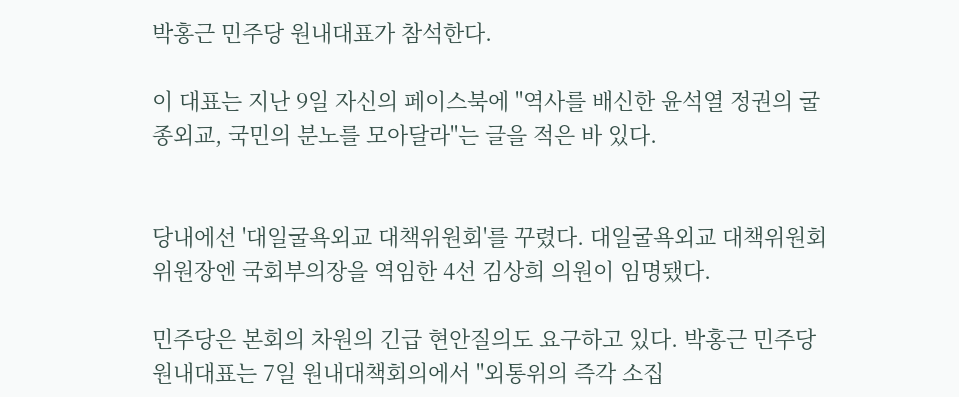박홍근 민주당 원내대표가 참석한다.

이 대표는 지난 9일 자신의 페이스북에 "역사를 배신한 윤석열 정권의 굴종외교, 국민의 분노를 모아달라"는 글을 적은 바 있다.


당내에선 '대일굴욕외교 대책위원회'를 꾸렸다. 대일굴욕외교 대책위원회 위원장엔 국회부의장을 역임한 4선 김상희 의원이 임명됐다.

민주당은 본회의 차원의 긴급 현안질의도 요구하고 있다. 박홍근 민주당 원내대표는 7일 원내대책회의에서 "외통위의 즉각 소집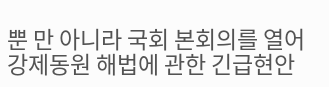뿐 만 아니라 국회 본회의를 열어 강제동원 해법에 관한 긴급현안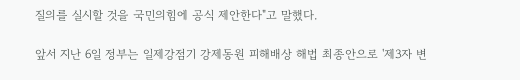질의를 실시할 것을 국민의힘에 공식 제안한다"고 말했다.

앞서 지난 6일 정부는 일제강점기 강제동원 피해배상 해법 최종안으로 '제3자 변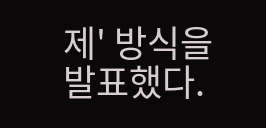제' 방식을 발표했다.